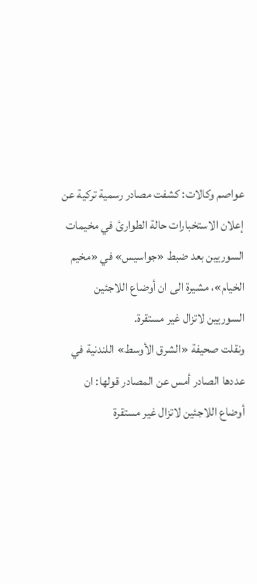عواصم وكالات: كشفت مصادر رسمية تركية عن إعلان الاستخبارات حالة الطوارئ في مخيمات السوريين بعد ضبط «جواسيس» في «مخيم الخيام»، مشيرة الى ان أوضاع اللاجئين السوريين لاتزال غير مستقرة.
ونقلت صحيفة «الشرق الأوسط» اللندنية في عددها الصادر أمس عن المصادر قولها: ان أوضاع اللاجئين لاتزال غير مستقرة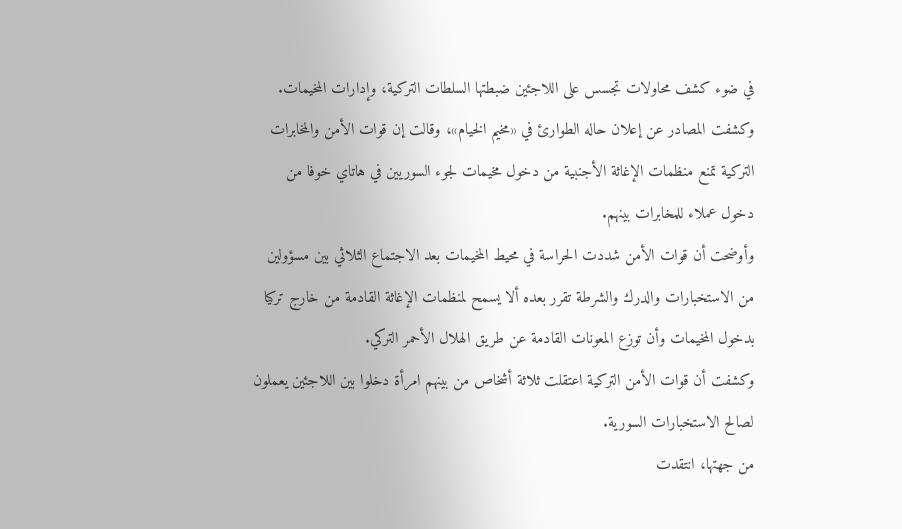في ضوء كشف محاولات تجسس على اللاجئين ضبطتها السلطات التركية، وإدارات المخيمات.
وكشفت المصادر عن إعلان حاله الطوارئ في «مخيم الخيام»، وقالت إن قوات الأمن والمخابرات التركية تمنع منظمات الإغاثة الأجنبية من دخول مخيمات لجوء السوريين في هاتاي خوفا من دخول عملاء للمخابرات بينهم.
وأوضحت أن قوات الأمن شددت الحراسة في محيط المخيمات بعد الاجتماع الثلاثي بين مسؤولين من الاستخبارات والدرك والشرطة تقرر بعده ألا يسمح لمنظمات الإغاثة القادمة من خارج تركيا بدخول المخيمات وأن توزع المعونات القادمة عن طريق الهلال الأحمر التركي.
وكشفت أن قوات الأمن التركية اعتقلت ثلاثة أشخاص من بينهم امرأة دخلوا بين اللاجئين يعملون لصالح الاستخبارات السورية.
من جهتها، انتقدت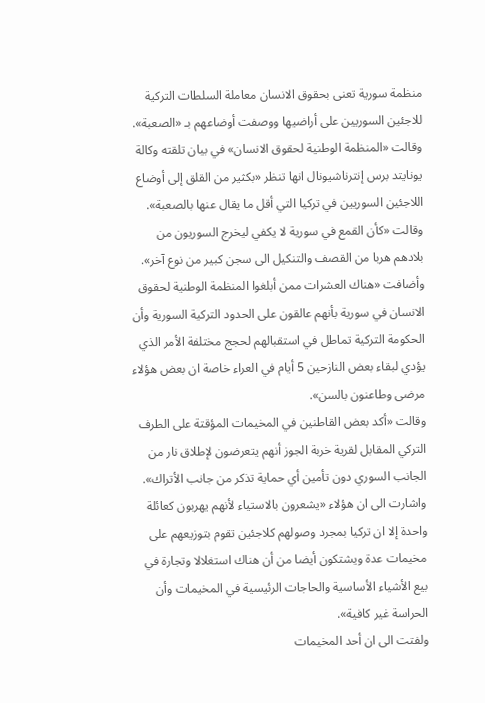منظمة سورية تعنى بحقوق الانسان معاملة السلطات التركية للاجئين السوريين على أراضيها ووصفت أوضاعهم بـ «الصعبة».
وقالت «المنظمة الوطنية لحقوق الانسان» في بيان تلقته وكالة يونايتد برس إنترناشيونال انها تنظر «بكثير من القلق إلى أوضاع اللاجئين السوريين في تركيا التي أقل ما يقال عنها بالصعبة».
وقالت «كأن القمع في سورية لا يكفي ليخرج السوريون من بلادهم هربا من القصف والتنكيل الى سجن كبير من نوع آخر».
وأضافت «هناك العشرات ممن أبلغوا المنظمة الوطنية لحقوق الانسان في سورية بأنهم عالقون على الحدود التركية السورية وأن الحكومة التركية تماطل في استقبالهم لحجج مختلفة الأمر الذي يؤدي لبقاء بعض النازحين 5 أيام في العراء خاصة ان بعض هؤلاء مرضى وطاعنون بالسن».
وقالت «أكد بعض القاطنين في المخيمات المؤقتة على الطرف التركي المقابل لقرية خربة الجوز أنهم يتعرضون لإطلاق نار من الجانب السوري دون تأمين أي حماية تذكر من جانب الأتراك».
واشارت الى ان هؤلاء «يشعرون بالاستياء لأنهم يهربون كعائلة واحدة إلا ان تركيا بمجرد وصولهم كلاجئين تقوم بتوزيعهم على مخيمات عدة ويشتكون أيضا من أن هناك استغلالا وتجارة في بيع الأشياء الأساسية والحاجات الرئيسية في المخيمات وأن الحراسة غير كافية».
ولفتت الى ان أحد المخيمات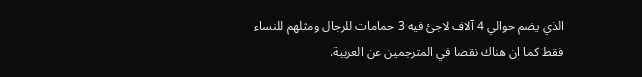الذي يضم حوالي 4 آلاف لاجئ فيه 3 حمامات للرجال ومثلهم للنساء فقط كما ان هناك نقصا في المترجمين عن العربية.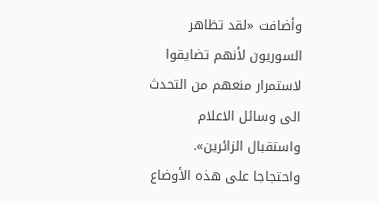وأضافت «لقد تظاهر السوريون لأنهم تضايقوا لاستمرار منعهم من التحدث الى وسائل الاعلام واستقبال الزائرين».
واحتجاجا على هذه الأوضاع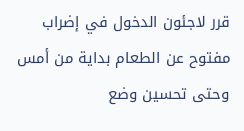قرر لاجئون الدخول في إضراب مفتوح عن الطعام بداية من أمس وحتى تحسين وضع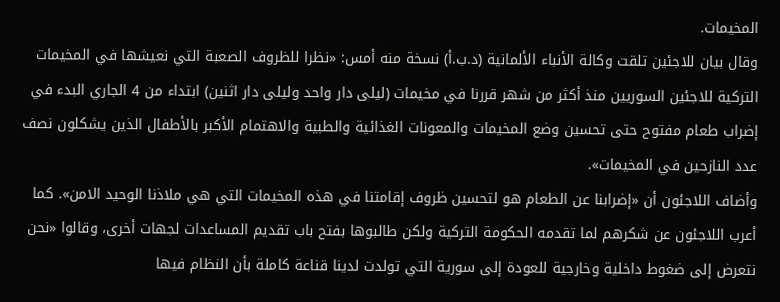المخيمات.
وقال بيان للاجئين تلقت وكالة الأنباء الألمانية (د.ب.أ) نسخة منه أمس: «نظرا للظروف الصعبة التي نعيشها في المخيمات التركية للاجئين السوريين منذ أكثر من شهر قررنا في مخيمات (ليلى دار واحد وليلى دار اثنين) ابتداء من 4 الجاري البدء في إضراب طعام مفتوح حتى تحسين وضع المخيمات والمعونات الغذائية والطبية والاهتمام الأكبر بالأطفال الذين يشكلون نصف عدد النازحين في المخيمات».
وأضاف اللاجئون أن «إضرابنا عن الطعام هو لتحسين ظروف إقامتنا في هذه المخيمات التي هي ملاذنا الوحيد الامن». كما أعرب اللاجئون عن شكرهم لما تقدمه الحكومة التركية ولكن طالبوها بفتح باب تقديم المساعدات لجهات أخرى، وقالوا «نحن نتعرض إلى ضغوط داخلية وخارجية للعودة إلى سورية التي تولدت لدينا قناعة كاملة بأن النظام فيها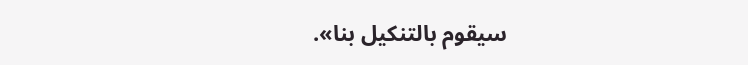سيقوم بالتنكيل بنا».